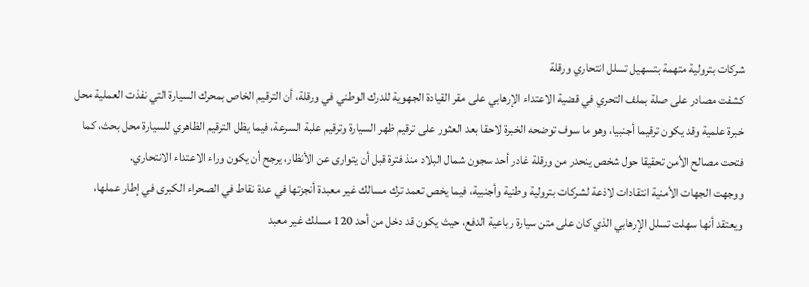شركات بترولية متهمة بتسهيل تسلل انتحاري ورقلة
كشفت مصادر على صلة بملف التحري في قضية الاعتداء الإرهابي على مقر القيادة الجهوية للدرك الوطني في ورقلة، أن الترقيم الخاص بمحرك السيارة التي نفذت العملية محل خبرة علمية وقد يكون ترقيما أجنبيا، وهو ما سوف توضحه الخبرة لاحقا بعد العثور على ترقيم ظهر السيارة وترقيم علبة السرعة، فيما يظل الترقيم الظاهري للسيارة محل بحث، كما فتحت مصالح الأمن تحقيقا حول شخص ينحدر من ورقلة غادر أحد سجون شمال البلاد منذ فترة قبل أن يتوارى عن الأنظار، يرجح أن يكون وراء الاعتداء الانتحاري.
ووجهت الجهات الأمنية انتقادات لاذعة لشركات بترولية وطنية وأجنبية، فيما يخص تعمد ترك مسالك غير معبدة أنجزتها في عدة نقاط في الصحراء الكبرى في إطار عملها، ويعتقد أنها سهلت تسلل الإرهابي الذي كان على متن سيارة رباعية الدفع، حيث يكون قد دخل من أحد 120 مسلك غير معبد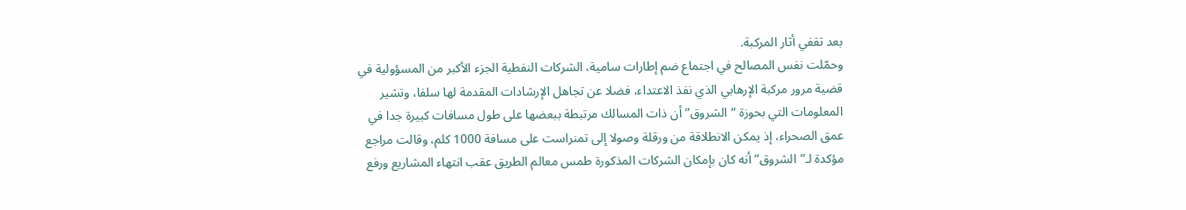بعد تقفي أثار المركبة.
وحمّلت نفس المصالح في اجتماع ضم إطارات سامية، الشركات النفطية الجزء الأكبر من المسؤولية في قضية مرور مركبة الإرهابي الذي نفذ الاعتداء، فضلا عن تجاهل الإرشادات المقدمة لها سلفا، وتشير المعلومات التي بحوزة “الشروق” أن ذات المسالك مرتبطة ببعضها على طول مسافات كبيرة جدا في عمق الصحراء، إذ يمكن الانطلاقة من ورقلة وصولا إلى تمنراست على مسافة 1000 كلم، وقالت مراجع مؤكدة لـ”الشروق” أنه كان بإمكان الشركات المذكورة طمس معالم الطريق عقب انتهاء المشاريع ورفع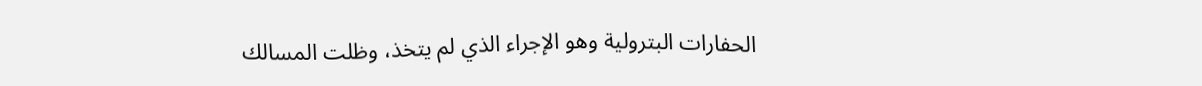الحفارات البترولية وهو الإجراء الذي لم يتخذ، وظلت المسالك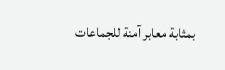بمثابة معابر آمنة للجماعات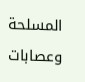المسلحة وعصابات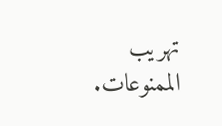تهريب الممنوعات.